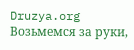Druzya.org
Возьмемся за руки,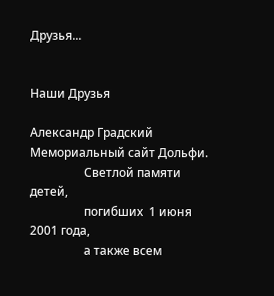Друзья...


Наши Друзья

Александр Градский
Мемориальный сайт Дольфи.
                  Светлой памяти детей,
                  погибших  1 июня 2001 года,
                  а также всем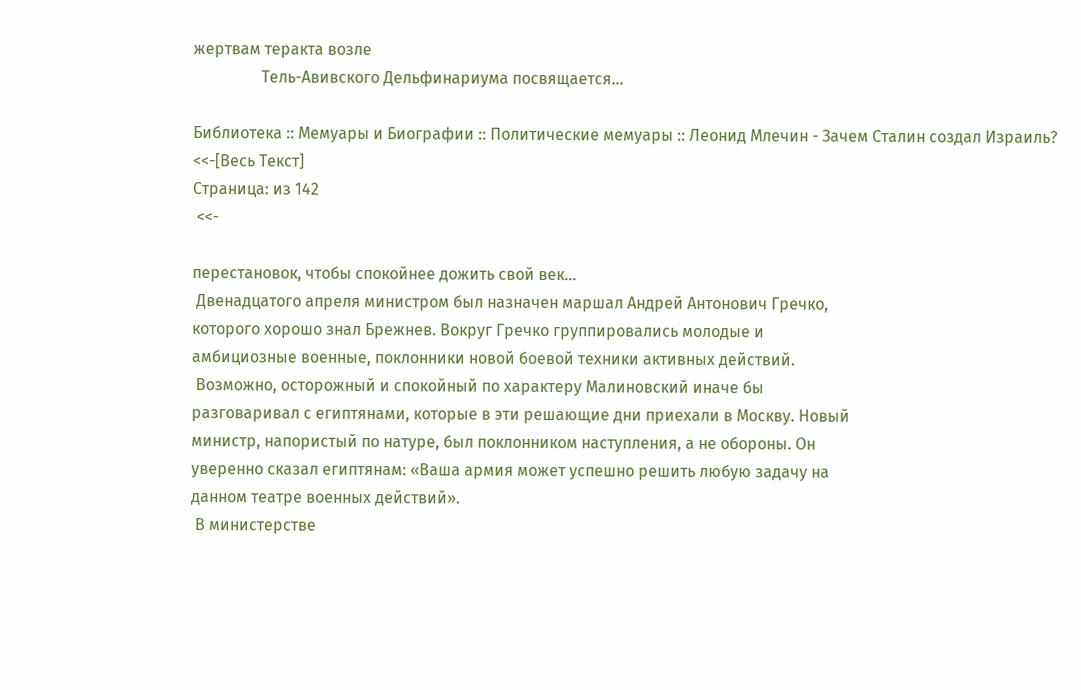жертвам теракта возле
                 Тель-Авивского Дельфинариума посвящается...

Библиотека :: Мемуары и Биографии :: Политические мемуары :: Леонид Млечин - Зачем Сталин создал Израиль?
<<-[Весь Текст]
Страница: из 142
 <<-

перестановок, чтобы спокойнее дожить свой век…
 Двенадцатого апреля министром был назначен маршал Андрей Антонович Гречко,
которого хорошо знал Брежнев. Вокруг Гречко группировались молодые и
амбициозные военные, поклонники новой боевой техники активных действий.
 Возможно, осторожный и спокойный по характеру Малиновский иначе бы
разговаривал с египтянами, которые в эти решающие дни приехали в Москву. Новый
министр, напористый по натуре, был поклонником наступления, а не обороны. Он
уверенно сказал египтянам: «Ваша армия может успешно решить любую задачу на
данном театре военных действий».
 В министерстве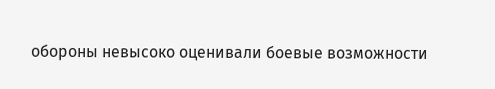обороны невысоко оценивали боевые возможности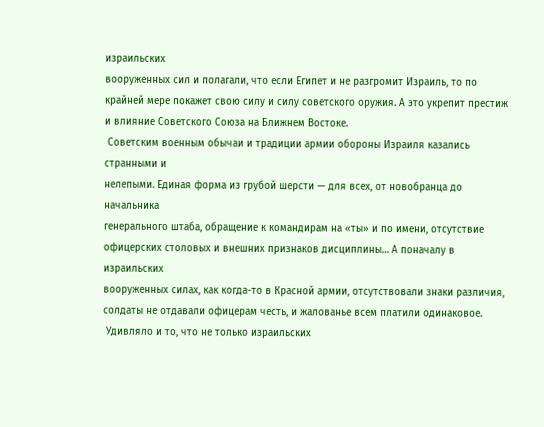израильских
вооруженных сил и полагали, что если Египет и не разгромит Израиль, то по
крайней мере покажет свою силу и силу советского оружия. А это укрепит престиж
и влияние Советского Союза на Ближнем Востоке.
 Советским военным обычаи и традиции армии обороны Израиля казались странными и
нелепыми. Единая форма из грубой шерсти — для всех, от новобранца до начальника
генерального штаба, обращение к командирам на «ты» и по имени, отсутствие
офицерских столовых и внешних признаков дисциплины… А поначалу в израильских
вооруженных силах, как когда-то в Красной армии, отсутствовали знаки различия,
солдаты не отдавали офицерам честь, и жалованье всем платили одинаковое.
 Удивляло и то, что не только израильских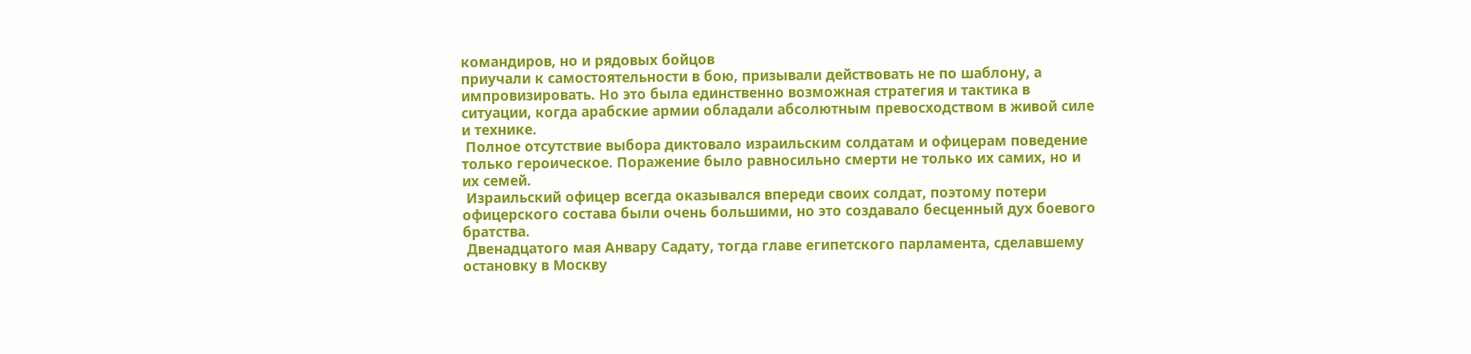командиров, но и рядовых бойцов
приучали к самостоятельности в бою, призывали действовать не по шаблону, а
импровизировать. Но это была единственно возможная стратегия и тактика в
ситуации, когда арабские армии обладали абсолютным превосходством в живой силе
и технике.
 Полное отсутствие выбора диктовало израильским солдатам и офицерам поведение
только героическое. Поражение было равносильно смерти не только их самих, но и
их семей.
 Израильский офицер всегда оказывался впереди своих солдат, поэтому потери
офицерского состава были очень большими, но это создавало бесценный дух боевого
братства.
 Двенадцатого мая Анвару Садату, тогда главе египетского парламента, сделавшему
остановку в Москву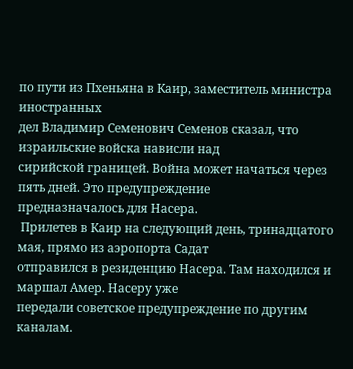по пути из Пхеньяна в Каир, заместитель министра иностранных
дел Владимир Семенович Семенов сказал, что израильские войска нависли над
сирийской границей. Война может начаться через пять дней. Это предупреждение
предназначалось для Насера.
 Прилетев в Каир на следующий день, тринадцатого мая, прямо из аэропорта Садат
отправился в резиденцию Насера. Там находился и маршал Амер. Насеру уже
передали советское предупреждение по другим каналам.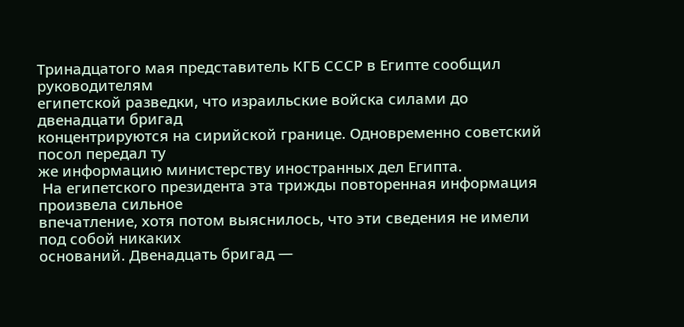Тринадцатого мая представитель КГБ СССР в Египте сообщил руководителям
египетской разведки, что израильские войска силами до двенадцати бригад
концентрируются на сирийской границе. Одновременно советский посол передал ту
же информацию министерству иностранных дел Египта.
 На египетского президента эта трижды повторенная информация произвела сильное
впечатление, хотя потом выяснилось, что эти сведения не имели под собой никаких
оснований. Двенадцать бригад —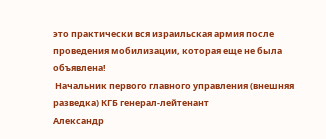это практически вся израильская армия после
проведения мобилизации, которая еще не была объявлена!
 Начальник первого главного управления (внешняя разведка) КГБ генерал-лейтенант
Александр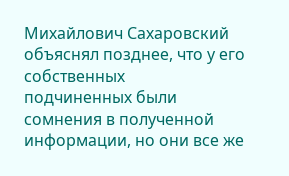Михайлович Сахаровский объяснял позднее, что у его собственных
подчиненных были сомнения в полученной информации, но они все же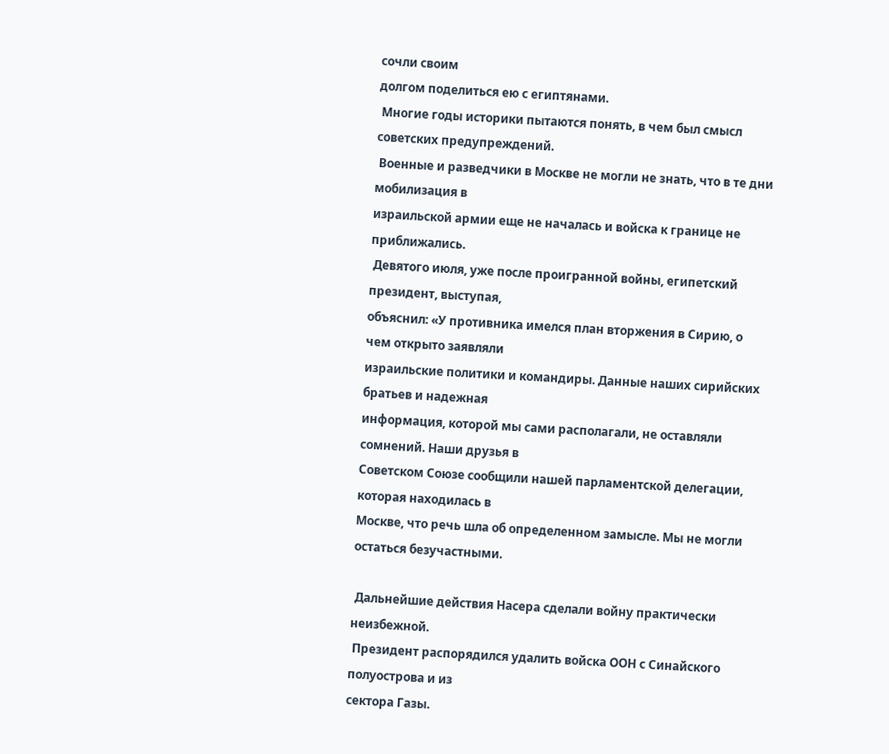сочли своим
долгом поделиться ею с египтянами.
 Многие годы историки пытаются понять, в чем был смысл советских предупреждений.
 Военные и разведчики в Москве не могли не знать, что в те дни мобилизация в
израильской армии еще не началась и войска к границе не приближались.
 Девятого июля, уже после проигранной войны, египетский президент, выступая,
объяснил: «У противника имелся план вторжения в Сирию, о чем открыто заявляли
израильские политики и командиры. Данные наших сирийских братьев и надежная
информация, которой мы сами располагали, не оставляли сомнений. Наши друзья в
Советском Союзе сообщили нашей парламентской делегации, которая находилась в
Москве, что речь шла об определенном замысле. Мы не могли остаться безучастными.

 Дальнейшие действия Насера сделали войну практически неизбежной.
 Президент распорядился удалить войска ООН с Синайского полуострова и из
сектора Газы.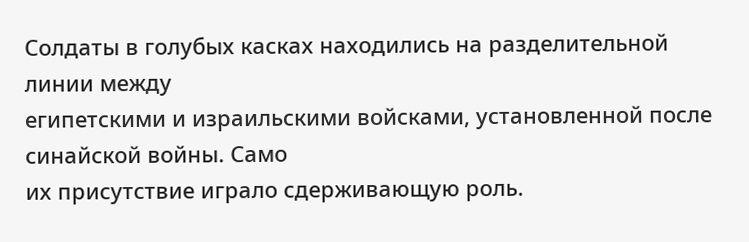Солдаты в голубых касках находились на разделительной линии между
египетскими и израильскими войсками, установленной после синайской войны. Само
их присутствие играло сдерживающую роль.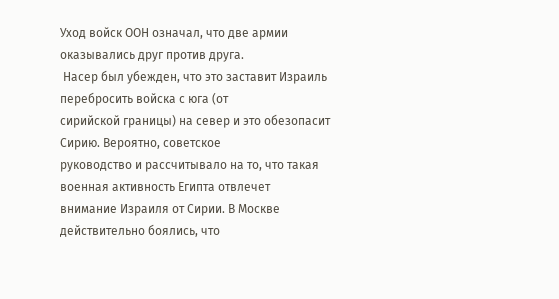Уход войск ООН означал, что две армии
оказывались друг против друга.
 Насер был убежден, что это заставит Израиль перебросить войска с юга (от
сирийской границы) на север и это обезопасит Сирию. Вероятно, советское
руководство и рассчитывало на то, что такая военная активность Египта отвлечет
внимание Израиля от Сирии. В Москве действительно боялись, что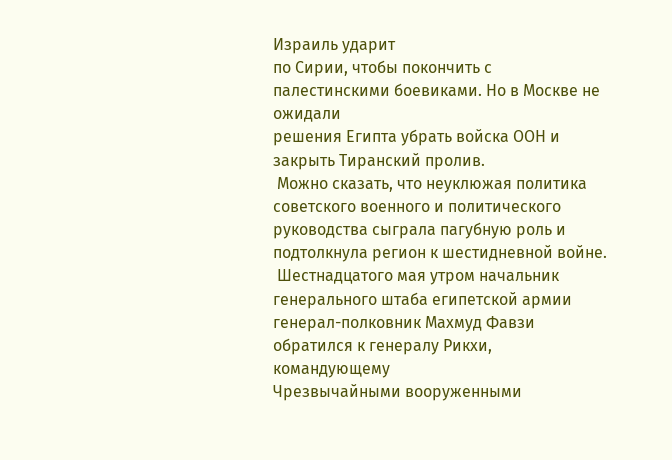Израиль ударит
по Сирии, чтобы покончить с палестинскими боевиками. Но в Москве не ожидали
решения Египта убрать войска ООН и закрыть Тиранский пролив.
 Можно сказать, что неуклюжая политика советского военного и политического
руководства сыграла пагубную роль и подтолкнула регион к шестидневной войне.
 Шестнадцатого мая утром начальник генерального штаба египетской армии
генерал-полковник Махмуд Фавзи обратился к генералу Рикхи, командующему
Чрезвычайными вооруженными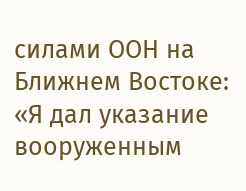силами ООН на Ближнем Востоке: «Я дал указание
вооруженным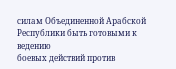силам Объединенной Арабской Республики быть готовыми к ведению
боевых действий против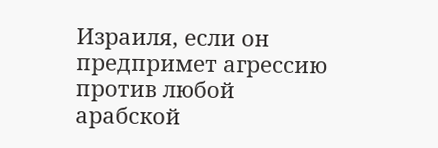Израиля, если он предпримет агрессию против любой
арабской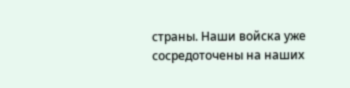страны. Наши войска уже сосредоточены на наших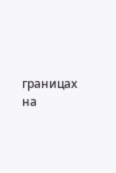границах на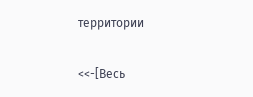территории

<<-[Весь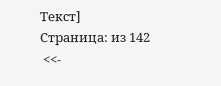Текст]
Страница: из 142
 <<-